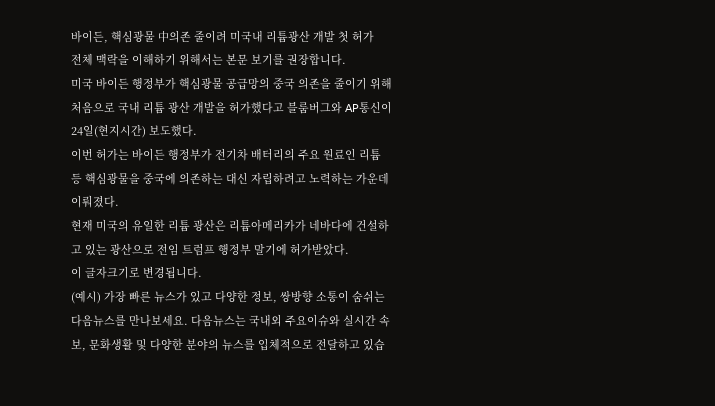바이든, 핵심광물 中의존 줄이려 미국내 리튬광산 개발 첫 허가
전체 맥락을 이해하기 위해서는 본문 보기를 권장합니다.
미국 바이든 행정부가 핵심광물 공급망의 중국 의존을 줄이기 위해 처음으로 국내 리튬 광산 개발을 허가했다고 블룸버그와 AP통신이 24일(현지시간) 보도했다.
이번 허가는 바이든 행정부가 전기차 배터리의 주요 원료인 리튬 등 핵심광물을 중국에 의존하는 대신 자립하려고 노력하는 가운데 이뤄졌다.
현재 미국의 유일한 리튬 광산은 리튬아메리카가 네바다에 건설하고 있는 광산으로 전임 트럼프 행정부 말기에 허가받았다.
이 글자크기로 변경됩니다.
(예시) 가장 빠른 뉴스가 있고 다양한 정보, 쌍방향 소통이 숨쉬는 다음뉴스를 만나보세요. 다음뉴스는 국내외 주요이슈와 실시간 속보, 문화생활 및 다양한 분야의 뉴스를 입체적으로 전달하고 있습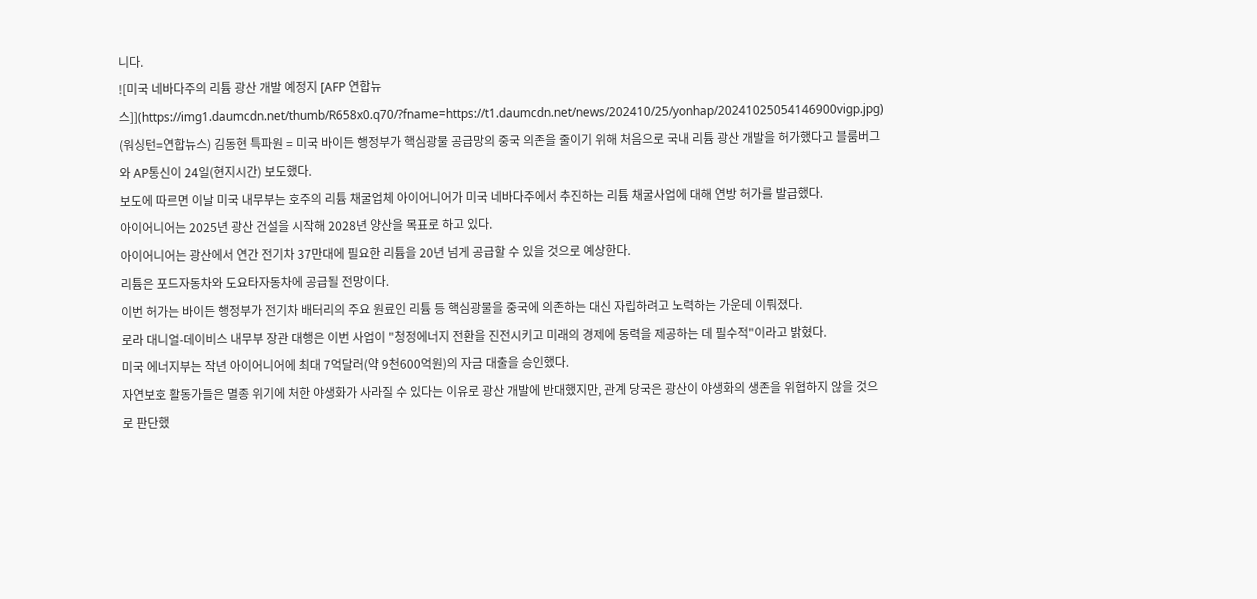니다.
![미국 네바다주의 리튬 광산 개발 예정지 [AFP 연합뉴스]](https://img1.daumcdn.net/thumb/R658x0.q70/?fname=https://t1.daumcdn.net/news/202410/25/yonhap/20241025054146900vigp.jpg)
(워싱턴=연합뉴스) 김동현 특파원 = 미국 바이든 행정부가 핵심광물 공급망의 중국 의존을 줄이기 위해 처음으로 국내 리튬 광산 개발을 허가했다고 블룸버그와 AP통신이 24일(현지시간) 보도했다.
보도에 따르면 이날 미국 내무부는 호주의 리튬 채굴업체 아이어니어가 미국 네바다주에서 추진하는 리튬 채굴사업에 대해 연방 허가를 발급했다.
아이어니어는 2025년 광산 건설을 시작해 2028년 양산을 목표로 하고 있다.
아이어니어는 광산에서 연간 전기차 37만대에 필요한 리튬을 20년 넘게 공급할 수 있을 것으로 예상한다.
리튬은 포드자동차와 도요타자동차에 공급될 전망이다.
이번 허가는 바이든 행정부가 전기차 배터리의 주요 원료인 리튬 등 핵심광물을 중국에 의존하는 대신 자립하려고 노력하는 가운데 이뤄졌다.
로라 대니얼-데이비스 내무부 장관 대행은 이번 사업이 "청정에너지 전환을 진전시키고 미래의 경제에 동력을 제공하는 데 필수적"이라고 밝혔다.
미국 에너지부는 작년 아이어니어에 최대 7억달러(약 9천600억원)의 자금 대출을 승인했다.
자연보호 활동가들은 멸종 위기에 처한 야생화가 사라질 수 있다는 이유로 광산 개발에 반대했지만, 관계 당국은 광산이 야생화의 생존을 위협하지 않을 것으로 판단했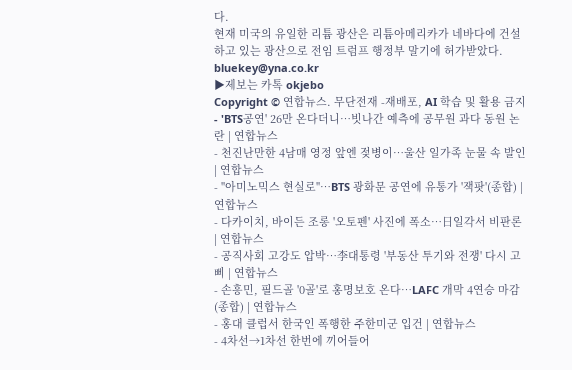다.
현재 미국의 유일한 리튬 광산은 리튬아메리카가 네바다에 건설하고 있는 광산으로 전임 트럼프 행정부 말기에 허가받았다.
bluekey@yna.co.kr
▶제보는 카톡 okjebo
Copyright © 연합뉴스. 무단전재 -재배포, AI 학습 및 활용 금지
- 'BTS공연' 26만 온다더니…빗나간 예측에 공무원 과다 동원 논란 | 연합뉴스
- 천진난만한 4남매 영정 앞엔 젖병이…울산 일가족 눈물 속 발인 | 연합뉴스
- "아미노믹스 현실로"…BTS 광화문 공연에 유통가 '잭팟'(종합) | 연합뉴스
- 다카이치, 바이든 조롱 '오토펜' 사진에 폭소…日일각서 비판론 | 연합뉴스
- 공직사회 고강도 압박…李대통령 '부동산 투기와 전쟁' 다시 고삐 | 연합뉴스
- 손흥민, 필드골 '0골'로 홍명보호 온다…LAFC 개막 4연승 마감(종합) | 연합뉴스
- 홍대 클럽서 한국인 폭행한 주한미군 입건 | 연합뉴스
- 4차선→1차선 한번에 끼어들어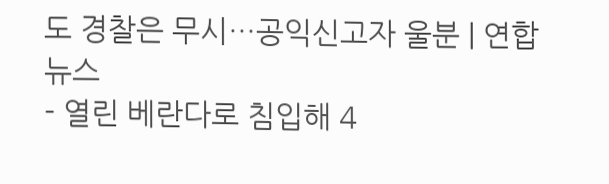도 경찰은 무시…공익신고자 울분 | 연합뉴스
- 열린 베란다로 침입해 4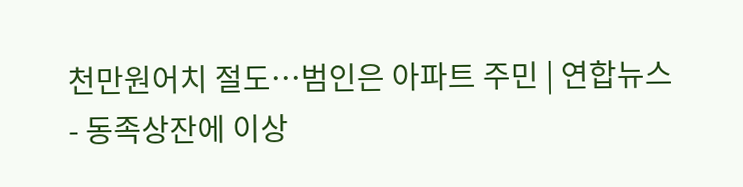천만원어치 절도…범인은 아파트 주민 | 연합뉴스
- 동족상잔에 이상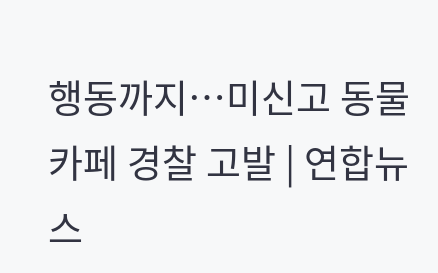행동까지…미신고 동물카페 경찰 고발 | 연합뉴스